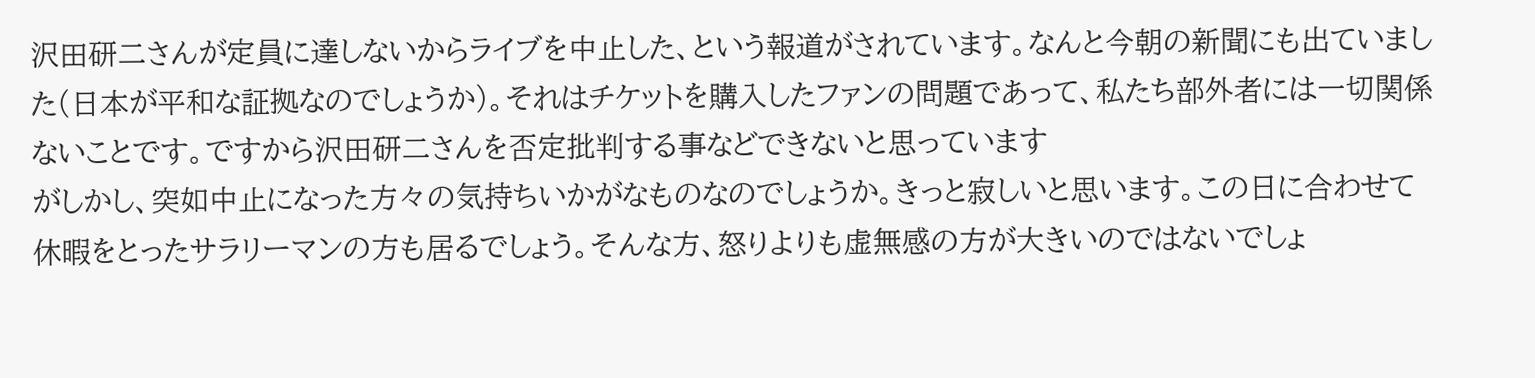沢田研二さんが定員に達しないからライブを中止した、という報道がされています。なんと今朝の新聞にも出ていました(日本が平和な証拠なのでしょうか)。それはチケットを購入したファンの問題であって、私たち部外者には一切関係ないことです。ですから沢田研二さんを否定批判する事などできないと思っています
がしかし、突如中止になった方々の気持ちいかがなものなのでしょうか。きっと寂しいと思います。この日に合わせて休暇をとったサラリーマンの方も居るでしょう。そんな方、怒りよりも虚無感の方が大きいのではないでしょ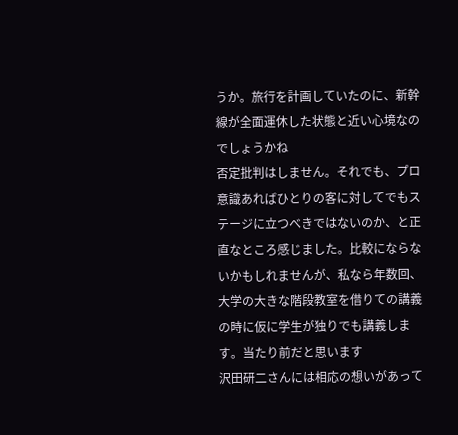うか。旅行を計画していたのに、新幹線が全面運休した状態と近い心境なのでしょうかね
否定批判はしません。それでも、プロ意識あればひとりの客に対してでもステージに立つべきではないのか、と正直なところ感じました。比較にならないかもしれませんが、私なら年数回、大学の大きな階段教室を借りての講義の時に仮に学生が独りでも講義します。当たり前だと思います
沢田研二さんには相応の想いがあって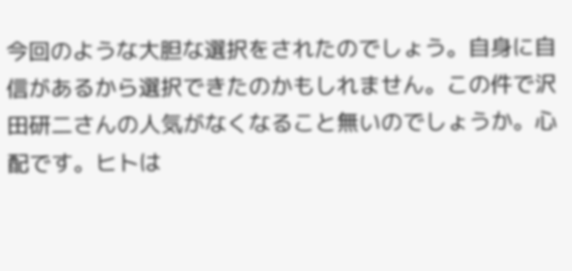今回のような大胆な選択をされたのでしょう。自身に自信があるから選択できたのかもしれません。この件で沢田研二さんの人気がなくなること無いのでしょうか。心配です。ヒトは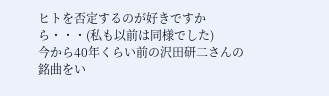ヒトを否定するのが好きですから・・・(私も以前は同様でした)
今から40年くらい前の沢田研二さんの銘曲をい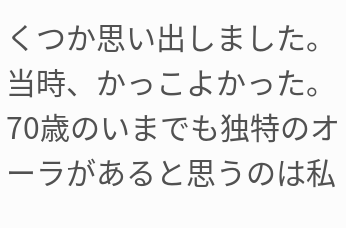くつか思い出しました。当時、かっこよかった。70歳のいまでも独特のオーラがあると思うのは私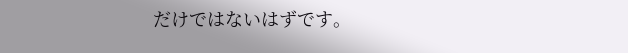だけではないはずです。